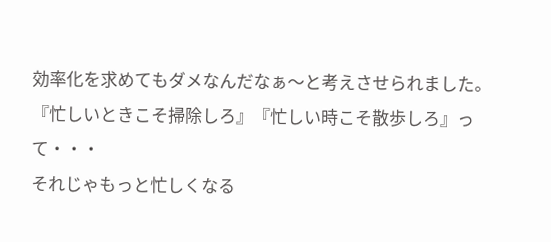効率化を求めてもダメなんだなぁ〜と考えさせられました。
『忙しいときこそ掃除しろ』『忙しい時こそ散歩しろ』って・・・
それじゃもっと忙しくなる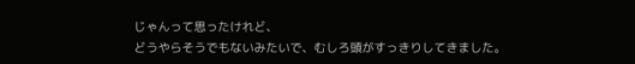じゃんって思ったけれど、
どうやらそうでもないみたいで、むしろ頭がすっきりしてきました。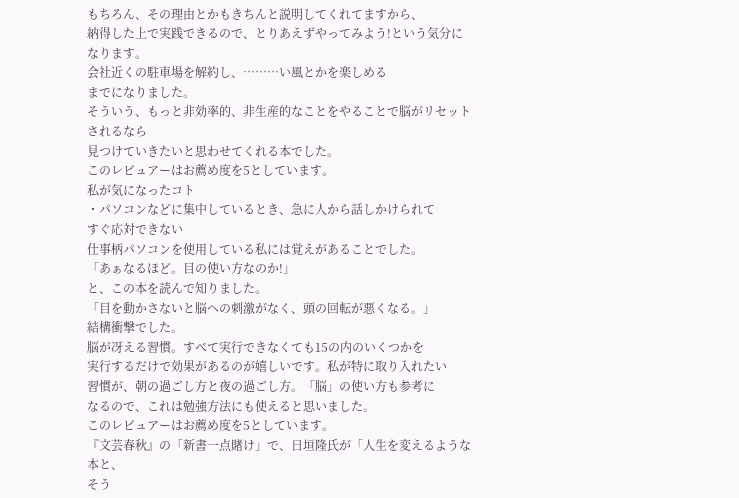もちろん、その理由とかもきちんと説明してくれてますから、
納得した上で実践できるので、とりあえずやってみよう!という気分になります。
会社近くの駐車場を解約し、………い風とかを楽しめる
までになりました。
そういう、もっと非効率的、非生産的なことをやることで脳がリセットされるなら
見つけていきたいと思わせてくれる本でした。
このレビュアーはお薦め度を5としています。
私が気になったコト
・パソコンなどに集中しているとき、急に人から話しかけられて
すぐ応対できない
仕事柄パソコンを使用している私には覚えがあることでした。
「あぁなるほど。目の使い方なのか!」
と、この本を読んで知りました。
「目を動かさないと脳への刺激がなく、頭の回転が悪くなる。」
結構衝撃でした。
脳が冴える習慣。すべて実行できなくても15の内のいくつかを
実行するだけで効果があるのが嬉しいです。私が特に取り入れたい
習慣が、朝の過ごし方と夜の過ごし方。「脳」の使い方も参考に
なるので、これは勉強方法にも使えると思いました。
このレビュアーはお薦め度を5としています。
『文芸春秋』の「新書一点賭け」で、日垣隆氏が「人生を変えるような本と、
そう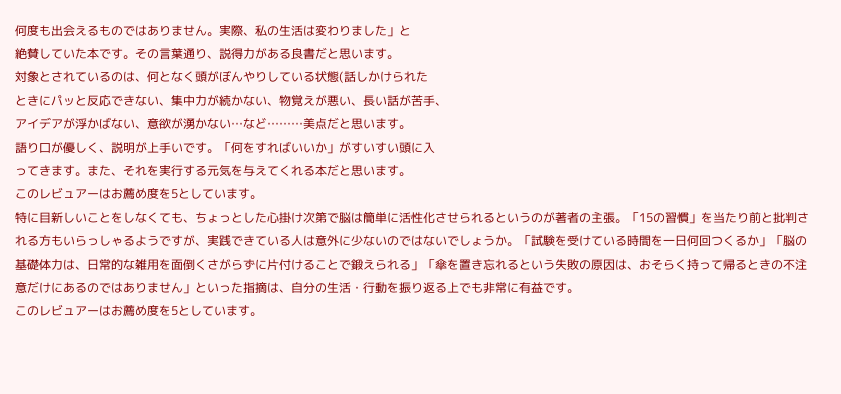何度も出会えるものではありません。実際、私の生活は変わりました」と
絶賛していた本です。その言葉通り、説得力がある良書だと思います。
対象とされているのは、何となく頭がぼんやりしている状態(話しかけられた
ときにパッと反応できない、集中力が続かない、物覚えが悪い、長い話が苦手、
アイデアが浮かばない、意欲が湧かない…など………美点だと思います。
語り口が優しく、説明が上手いです。「何をすればいいか」がすいすい頭に入
ってきます。また、それを実行する元気を与えてくれる本だと思います。
このレビュアーはお薦め度を5としています。
特に目新しいことをしなくても、ちょっとした心掛け次第で脳は簡単に活性化させられるというのが著者の主張。「15の習慣」を当たり前と批判される方もいらっしゃるようですが、実践できている人は意外に少ないのではないでしょうか。「試験を受けている時間を一日何回つくるか」「脳の基礎体力は、日常的な雑用を面倒くさがらずに片付けることで鍛えられる」「傘を置き忘れるという失敗の原因は、おそらく持って帰るときの不注意だけにあるのではありません」といった指摘は、自分の生活・行動を振り返る上でも非常に有益です。
このレビュアーはお薦め度を5としています。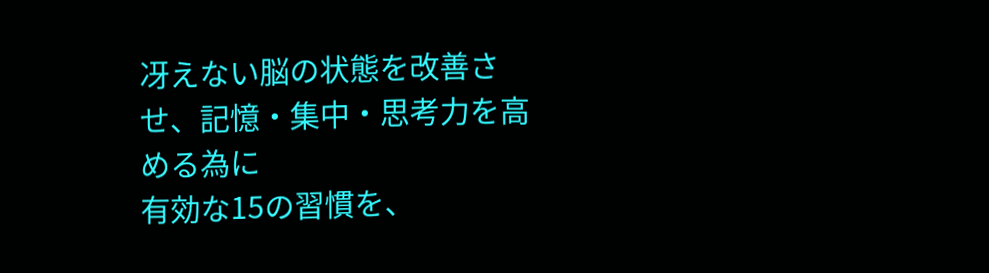冴えない脳の状態を改善させ、記憶・集中・思考力を高める為に
有効な15の習慣を、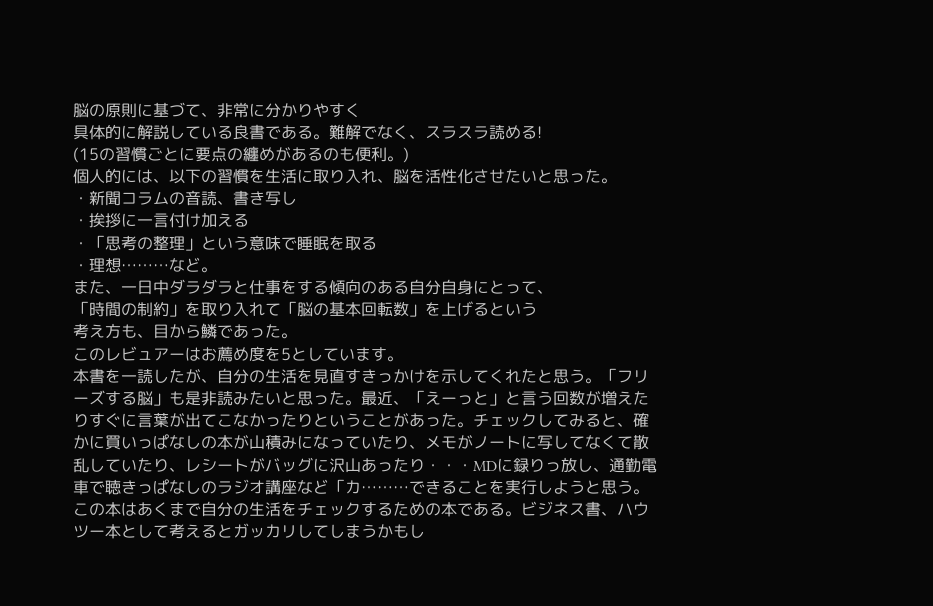脳の原則に基づて、非常に分かりやすく
具体的に解説している良書である。難解でなく、スラスラ読める!
(15の習慣ごとに要点の纏めがあるのも便利。)
個人的には、以下の習慣を生活に取り入れ、脳を活性化させたいと思った。
・新聞コラムの音読、書き写し
・挨拶に一言付け加える
・「思考の整理」という意味で睡眠を取る
・理想………など。
また、一日中ダラダラと仕事をする傾向のある自分自身にとって、
「時間の制約」を取り入れて「脳の基本回転数」を上げるという
考え方も、目から鱗であった。
このレビュアーはお薦め度を5としています。
本書を一読したが、自分の生活を見直すきっかけを示してくれたと思う。「フリーズする脳」も是非読みたいと思った。最近、「えーっと」と言う回数が増えたりすぐに言葉が出てこなかったりということがあった。チェックしてみると、確かに買いっぱなしの本が山積みになっていたり、メモがノートに写してなくて散乱していたり、レシートがバッグに沢山あったり・・・MDに録りっ放し、通勤電車で聴きっぱなしのラジオ講座など「カ………できることを実行しようと思う。
この本はあくまで自分の生活をチェックするための本である。ビジネス書、ハウツー本として考えるとガッカリしてしまうかもし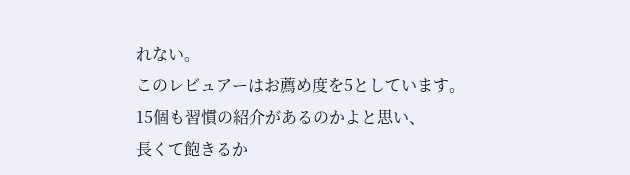れない。
このレビュアーはお薦め度を5としています。
15個も習慣の紹介があるのかよと思い、
長くて飽きるか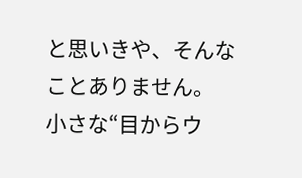と思いきや、そんなことありません。
小さな“目からウ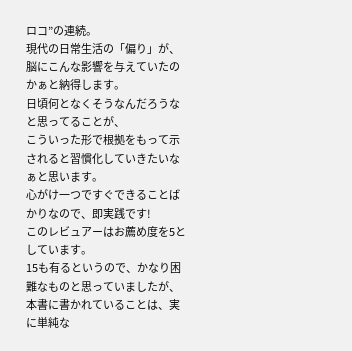ロコ”の連続。
現代の日常生活の「偏り」が、脳にこんな影響を与えていたのかぁと納得します。
日頃何となくそうなんだろうなと思ってることが、
こういった形で根拠をもって示されると習慣化していきたいなぁと思います。
心がけ一つですぐできることばかりなので、即実践です!
このレビュアーはお薦め度を5としています。
15も有るというので、かなり困難なものと思っていましたが、本書に書かれていることは、実に単純な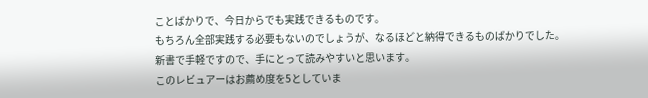ことばかりで、今日からでも実践できるものです。
もちろん全部実践する必要もないのでしょうが、なるほどと納得できるものばかりでした。
新書で手軽ですので、手にとって読みやすいと思います。
このレビュアーはお薦め度を5としていま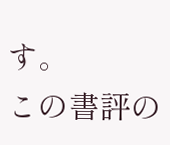す。
この書評の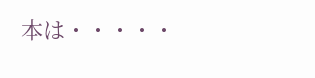本は・・・・・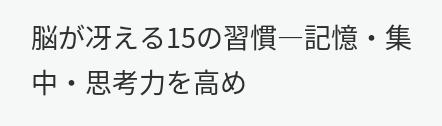脳が冴える15の習慣―記憶・集中・思考力を高め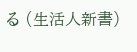る (生活人新書)